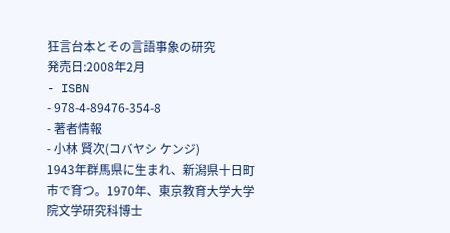狂言台本とその言語事象の研究
発売日:2008年2月
- ISBN
- 978-4-89476-354-8
- 著者情報
- 小林 賢次(コバヤシ ケンジ)
1943年群馬県に生まれ、新潟県十日町市で育つ。1970年、東京教育大学大学院文学研究科博士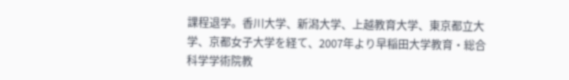課程退学。香川大学、新潟大学、上越教育大学、東京都立大学、京都女子大学を経て、2007年より早稲田大学教育・総合科学学術院教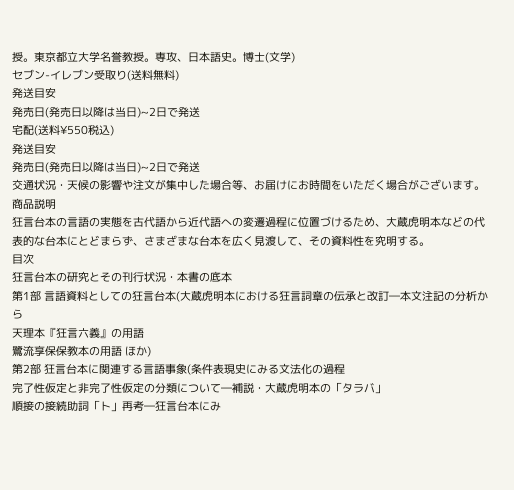授。東京都立大学名誉教授。専攻、日本語史。博士(文学)
セブン-イレブン受取り(送料無料)
発送目安
発売日(発売日以降は当日)~2日で発送
宅配(送料¥550税込)
発送目安
発売日(発売日以降は当日)~2日で発送
交通状況・天候の影響や注文が集中した場合等、お届けにお時間をいただく場合がございます。
商品説明
狂言台本の言語の実態を古代語から近代語への変遷過程に位置づけるため、大蔵虎明本などの代表的な台本にとどまらず、さまざまな台本を広く見渡して、その資料性を究明する。
目次
狂言台本の研究とその刊行状況・本書の底本
第1部 言語資料としての狂言台本(大蔵虎明本における狂言詞章の伝承と改訂―本文注記の分析から
天理本『狂言六義』の用語
鷺流享保保教本の用語 ほか)
第2部 狂言台本に関連する言語事象(条件表現史にみる文法化の過程
完了性仮定と非完了性仮定の分類について―補説・大蔵虎明本の「タラバ」
順接の接続助詞「ト」再考―狂言台本にみ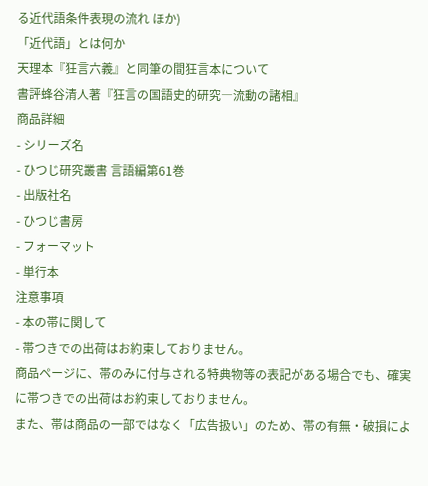る近代語条件表現の流れ ほか)
「近代語」とは何か
天理本『狂言六義』と同筆の間狂言本について
書評蜂谷清人著『狂言の国語史的研究―流動の諸相』
商品詳細
- シリーズ名
- ひつじ研究叢書 言語編第61巻
- 出版社名
- ひつじ書房
- フォーマット
- 単行本
注意事項
- 本の帯に関して
- 帯つきでの出荷はお約束しておりません。
商品ページに、帯のみに付与される特典物等の表記がある場合でも、確実に帯つきでの出荷はお約束しておりません。
また、帯は商品の一部ではなく「広告扱い」のため、帯の有無・破損によ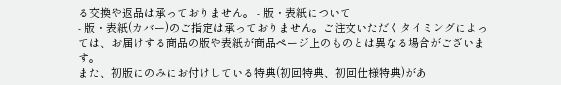る交換や返品は承っておりません。 - 版・表紙について
- 版・表紙(カバー)のご指定は承っておりません。ご注文いただくタイミングによっては、お届けする商品の版や表紙が商品ページ上のものとは異なる場合がございます。
また、初版にのみにお付けしている特典(初回特典、初回仕様特典)があ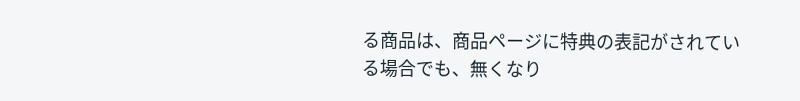る商品は、商品ページに特典の表記がされている場合でも、無くなり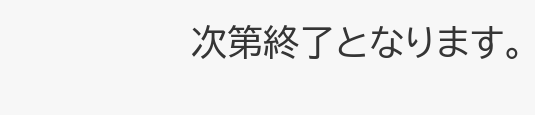次第終了となります。